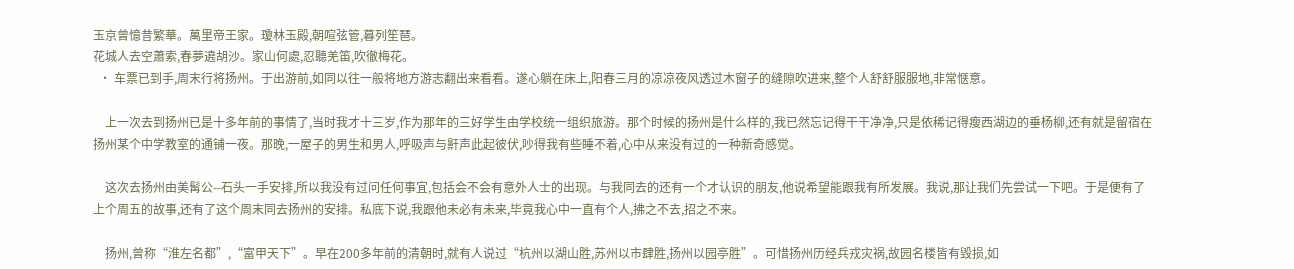玉京曾憶昔繁華。萬里帝王家。瓊林玉殿,朝喧弦管,暮列笙琶。
花城人去空蕭索,春夢遶胡沙。家山何處,忍聽羌笛,吹徹梅花。
  • 车票已到手,周末行将扬州。于出游前,如同以往一般将地方游志翻出来看看。遂心躺在床上,阳春三月的凉凉夜风透过木窗子的缝隙吹进来,整个人舒舒服服地,非常惬意。

    上一次去到扬州已是十多年前的事情了,当时我才十三岁,作为那年的三好学生由学校统一组织旅游。那个时候的扬州是什么样的,我已然忘记得干干净净,只是依稀记得瘦西湖边的垂杨柳,还有就是留宿在扬州某个中学教室的通铺一夜。那晚,一屋子的男生和男人,呼吸声与鼾声此起彼伏,吵得我有些睡不着,心中从来没有过的一种新奇感觉。

    这次去扬州由美髯公--石头一手安排,所以我没有过问任何事宜,包括会不会有意外人士的出现。与我同去的还有一个才认识的朋友,他说希望能跟我有所发展。我说,那让我们先尝试一下吧。于是便有了上个周五的故事,还有了这个周末同去扬州的安排。私底下说,我跟他未必有未来,毕竟我心中一直有个人,拂之不去,招之不来。

    扬州,曾称“淮左名都”,“富甲天下”。早在200多年前的清朝时,就有人说过“杭州以湖山胜,苏州以市肆胜,扬州以园亭胜”。可惜扬州历经兵戎灾祸,故园名楼皆有毁损,如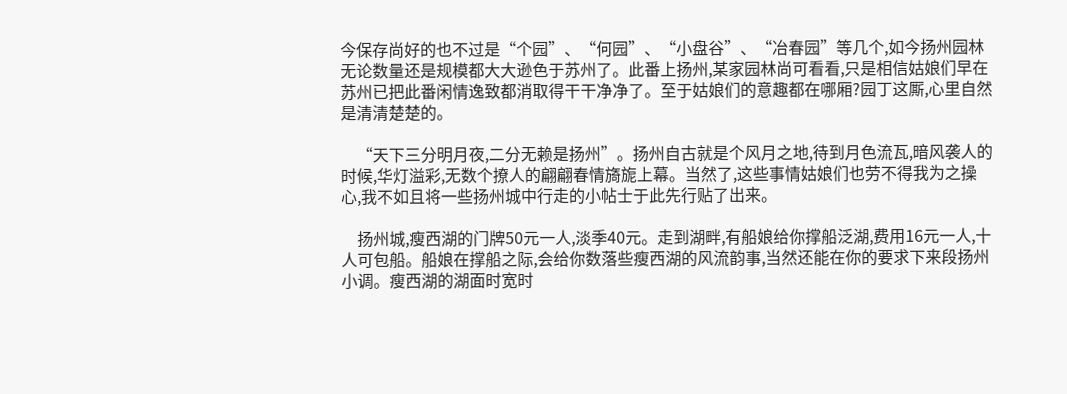今保存尚好的也不过是“个园”、“何园”、“小盘谷”、“冶春园”等几个,如今扬州园林无论数量还是规模都大大逊色于苏州了。此番上扬州,某家园林尚可看看,只是相信姑娘们早在苏州已把此番闲情逸致都消取得干干净净了。至于姑娘们的意趣都在哪厢?园丁这厮,心里自然是清清楚楚的。

    “天下三分明月夜,二分无赖是扬州”。扬州自古就是个风月之地,待到月色流瓦,暗风袭人的时候,华灯溢彩,无数个撩人的翩翩春情旖旎上幕。当然了,这些事情姑娘们也劳不得我为之操心,我不如且将一些扬州城中行走的小帖士于此先行贴了出来。

    扬州城,瘦西湖的门牌50元一人,淡季40元。走到湖畔,有船娘给你撑船泛湖,费用16元一人,十人可包船。船娘在撑船之际,会给你数落些瘦西湖的风流韵事,当然还能在你的要求下来段扬州小调。瘦西湖的湖面时宽时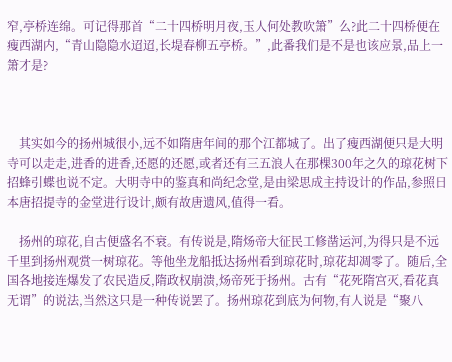窄,亭桥连绵。可记得那首“二十四桥明月夜,玉人何处教吹箫”么?此二十四桥便在瘦西湖内,“青山隐隐水迢迢,长堤春柳五亭桥。”,此番我们是不是也该应景,品上一箫才是?



    其实如今的扬州城很小,远不如隋唐年间的那个江都城了。出了瘦西湖便只是大明寺可以走走,进香的进香,还愿的还愿,或者还有三五浪人在那棵300年之久的琼花树下招蜂引蝶也说不定。大明寺中的鉴真和尚纪念堂,是由梁思成主持设计的作品,参照日本唐招提寺的金堂进行设计,颇有故唐遗风,值得一看。

    扬州的琼花,自古便盛名不衰。有传说是,隋炀帝大征民工修凿运河,为得只是不远千里到扬州观赏一树琼花。等他坐龙船抵达扬州看到琼花时,琼花却凋零了。随后,全国各地接连爆发了农民造反,隋政权崩溃,炀帝死于扬州。古有“花死隋宫灭,看花真无谓”的说法,当然这只是一种传说罢了。扬州琼花到底为何物,有人说是“聚八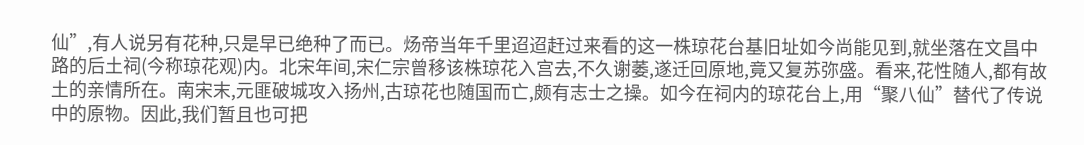仙”,有人说另有花种,只是早已绝种了而已。炀帝当年千里迢迢赶过来看的这一株琼花台基旧址如今尚能见到,就坐落在文昌中路的后土祠(今称琼花观)内。北宋年间,宋仁宗曾移该株琼花入宫去,不久谢萎,遂迁回原地,竟又复苏弥盛。看来,花性随人,都有故土的亲情所在。南宋末,元匪破城攻入扬州,古琼花也随国而亡,颇有志士之操。如今在祠内的琼花台上,用“聚八仙”替代了传说中的原物。因此,我们暂且也可把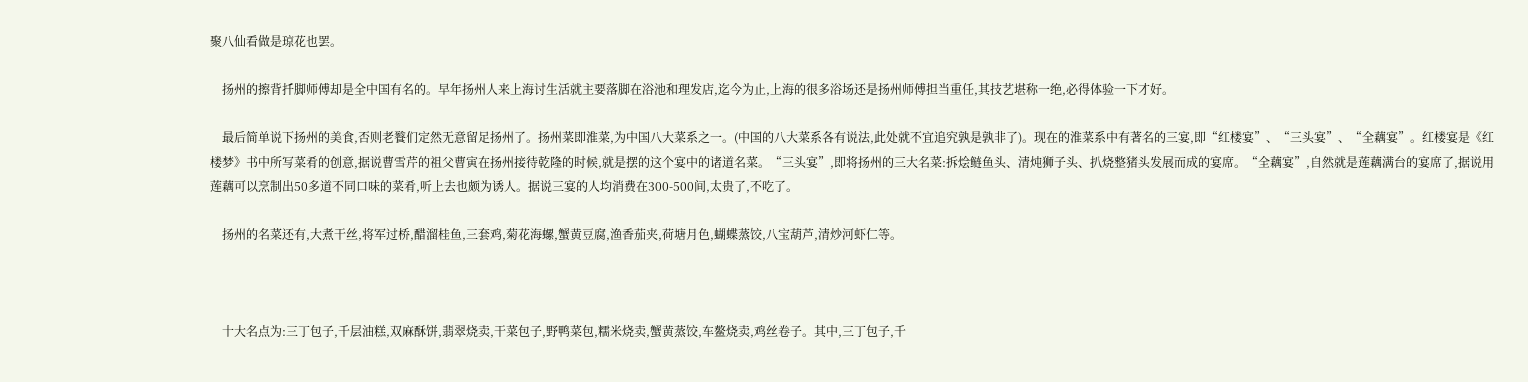聚八仙看做是琼花也罢。

    扬州的擦背扦脚师傅却是全中国有名的。早年扬州人来上海讨生活就主要落脚在浴池和理发店,迄今为止,上海的很多浴场还是扬州师傅担当重任,其技艺堪称一绝,必得体验一下才好。

    最后简单说下扬州的美食,否则老餮们定然无意留足扬州了。扬州菜即淮菜,为中国八大菜系之一。(中国的八大菜系各有说法,此处就不宜追究孰是孰非了)。现在的淮菜系中有著名的三宴,即“红楼宴”、“三头宴”、“全藕宴”。红楼宴是《红楼梦》书中所写菜肴的创意,据说曹雪芹的祖父曹寅在扬州接待乾隆的时候,就是摆的这个宴中的诸道名菜。“三头宴”,即将扬州的三大名菜:拆烩鲢鱼头、清炖狮子头、扒烧整猪头发展而成的宴席。“全藕宴”,自然就是莲藕满台的宴席了,据说用莲藕可以烹制出50多道不同口味的菜肴,听上去也颇为诱人。据说三宴的人均消费在300-500间,太贵了,不吃了。

    扬州的名菜还有,大煮干丝,将军过桥,醋溜桂鱼,三套鸡,菊花海螺,蟹黄豆腐,渔香茄夹,荷塘月色,蝴蝶蒸饺,八宝葫芦,清炒河虾仁等。



    十大名点为:三丁包子,千层油糕,双麻酥饼,翡翠烧卖,干菜包子,野鸭菜包,糯米烧卖,蟹黄蒸饺,车鳌烧卖,鸡丝卷子。其中,三丁包子,千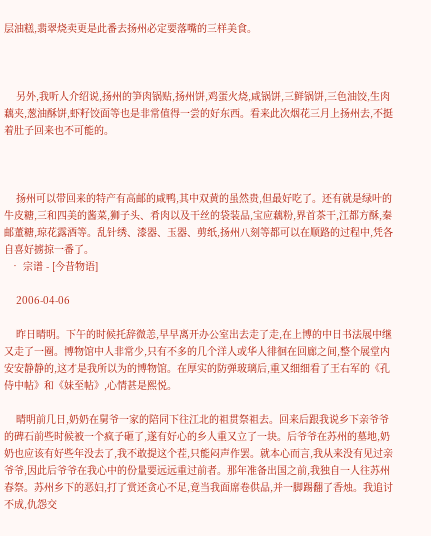层油糕,翡翠烧卖更是此番去扬州必定要落嘴的三样美食。



    另外,我听人介绍说,扬州的笋肉锅贴,扬州饼,鸡蛋火烧,咸锅饼,三鲜锅饼,三色油饺,生肉藕夹,葱油酥饼,虾籽饺面等也是非常值得一尝的好东西。看来此次烟花三月上扬州去,不挺着肚子回来也不可能的。



    扬州可以带回来的特产有高邮的咸鸭,其中双黄的虽然贵,但最好吃了。还有就是绿叶的牛皮糖,三和四美的酱菜,狮子头、肴肉以及干丝的袋装品,宝应藕粉,界首茶干,江都方酥,秦邮董糖,琼花露酒等。乱针绣、漆器、玉器、剪纸,扬州八刻等都可以在顺路的过程中,凭各自喜好掳掠一番了。
  • 宗谱 - [今昔物语]

    2006-04-06

    昨日晴明。下午的时候托辞微恙,早早离开办公室出去走了走,在上博的中日书法展中继又走了一圈。博物馆中人非常少,只有不多的几个洋人或华人徘徊在回廊之间,整个展堂内安安静静的,这才是我所以为的博物馆。在厚实的防弹玻璃后,重又细细看了王右军的《孔侍中帖》和《妹至帖》,心情甚是熙悦。

    晴明前几日,奶奶在舅爷一家的陪同下往江北的祖贯祭祖去。回来后跟我说乡下亲爷爷的碑石前些时候被一个疯子砸了,遂有好心的乡人重又立了一块。后爷爷在苏州的墓地,奶奶也应该有好些年没去了,我不敢提这个茬,只能闷声作罢。就本心而言,我从来没有见过亲爷爷,因此后爷爷在我心中的份量要远远重过前者。那年准备出国之前,我独自一人往苏州春祭。苏州乡下的恶妇,打了赏还贪心不足,竟当我面席卷供品,并一脚踢翻了香烛。我追讨不成,仇怨交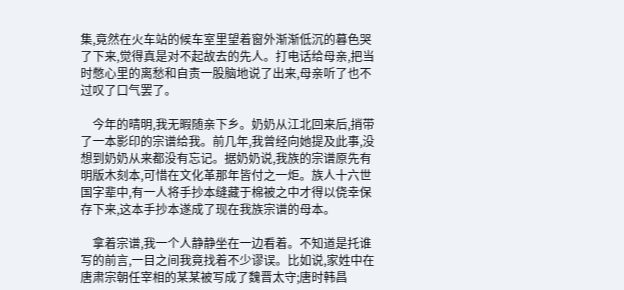集,竟然在火车站的候车室里望着窗外渐渐低沉的暮色哭了下来,觉得真是对不起故去的先人。打电话给母亲,把当时憋心里的离愁和自责一股脑地说了出来,母亲听了也不过叹了口气罢了。

    今年的晴明,我无暇随亲下乡。奶奶从江北回来后,捎带了一本影印的宗谱给我。前几年,我曾经向她提及此事,没想到奶奶从来都没有忘记。据奶奶说,我族的宗谱原先有明版木刻本,可惜在文化革那年皆付之一炬。族人十六世国字辈中,有一人将手抄本缝藏于棉被之中才得以侥幸保存下来,这本手抄本遂成了现在我族宗谱的母本。

    拿着宗谱,我一个人静静坐在一边看着。不知道是托谁写的前言,一目之间我竟找着不少谬误。比如说,家姓中在唐肃宗朝任宰相的某某被写成了魏晋太守;唐时韩昌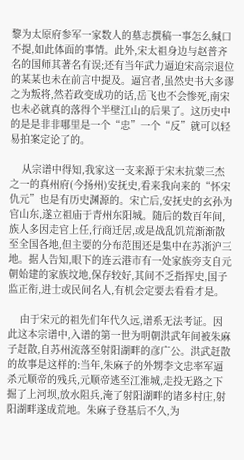黎为太原府参军一家数人的墓志撰稿一事怎么缄口不提,如此体面的事情。此外,宋太祖身边与赵普齐名的国师其著名有误;还有当年武力逼迫宋高宗退位的某某也未在前言中提及。逼宫者,虽然史书大多谬之为叛将,然若政变成功的话,岳飞也不会惨死,南宋也未必就真的落得个半壁江山的后果了。这历史中的是是非非哪里是一个“忠”一个“反”就可以轻易拍案定论了的。

    从宗谱中得知,我家这一支来源于宋末抗蒙三杰之一的真州府(今扬州)安抚史,看来我向来的“怀宋仇元”也是有历史渊源的。宋亡后,安抚史的玄孙为官山东,遂立祖庙于青州东阳城。随后的数百年间,族人多因走官上任,行商迁居,或是战乱饥荒渐渐散至全国各地,但主要的分布范围还是集中在苏浙沪三地。据人告知,眼下的连云港市有一处家族旁支自元朝始建的家族坟地,保存较好,其间不乏指挥史,国子监正衔,进士或民间名人,有机会定要去看看才是。

    由于宋元的祖先们年代久远,谱系无法考证。因此这本宗谱中,入谱的第一世为明朝洪武年间被朱麻子赶散,自苏州流落至射阳湖畔的彦广公。洪武赶散的故事是这样的:当年,朱麻子的外甥李文忠率军逼杀元顺帝的残兵,元顺帝逃至江淮城,走投无路之下掘了上河坝,放水阻兵,淹了射阳湖畔的诸多村庄,射阳湖畔遂成荒地。朱麻子登基后不久,为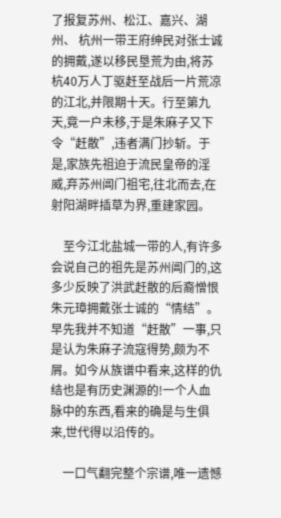了报复苏州、松江、嘉兴、湖州、 杭州一带王府绅民对张士诚的拥戴,遂以移民垦荒为由,将苏杭40万人丁驱赶至战后一片荒凉的江北,并限期十天。行至第九天,竟一户未移,于是朱麻子又下令“赶散”,违者满门抄斩。于是,家族先祖迫于流民皇帝的淫威,弃苏州阊门祖宅,往北而去,在射阳湖畔插草为界,重建家园。

    至今江北盐城一带的人,有许多会说自己的祖先是苏州阊门的,这多少反映了洪武赶散的后裔憎恨朱元璋拥戴张士诚的“情结”。早先我并不知道“赶散”一事,只是认为朱麻子流寇得势,颇为不屑。如今从族谱中看来,这样的仇结也是有历史渊源的!一个人血脉中的东西,看来的确是与生俱来,世代得以沿传的。

    一口气翻完整个宗谱,唯一遗憾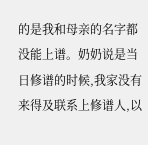的是我和母亲的名字都没能上谱。奶奶说是当日修谱的时候,我家没有来得及联系上修谱人,以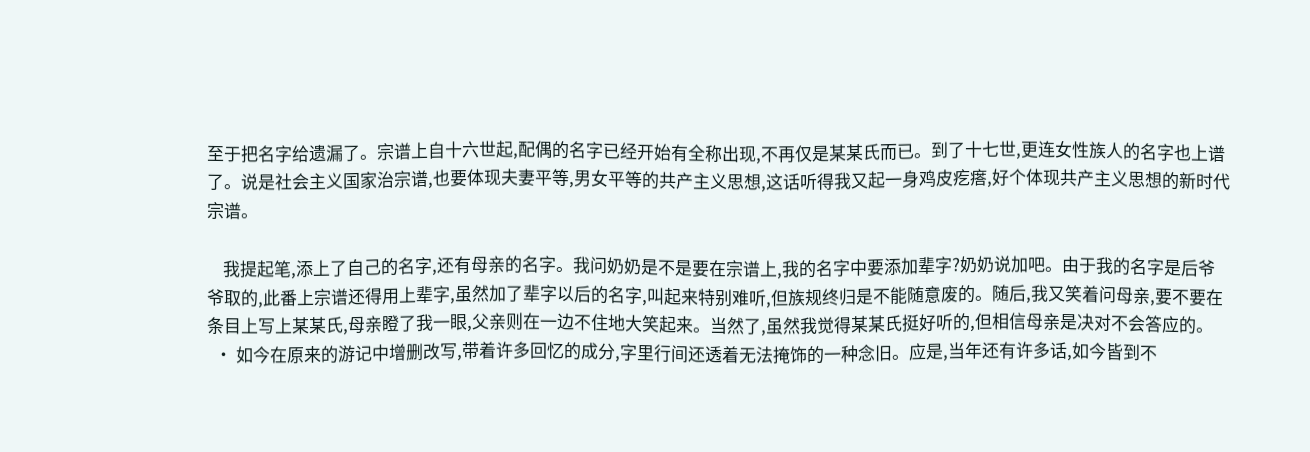至于把名字给遗漏了。宗谱上自十六世起,配偶的名字已经开始有全称出现,不再仅是某某氏而已。到了十七世,更连女性族人的名字也上谱了。说是社会主义国家治宗谱,也要体现夫妻平等,男女平等的共产主义思想,这话听得我又起一身鸡皮疙瘩,好个体现共产主义思想的新时代宗谱。

    我提起笔,添上了自己的名字,还有母亲的名字。我问奶奶是不是要在宗谱上,我的名字中要添加辈字?奶奶说加吧。由于我的名字是后爷爷取的,此番上宗谱还得用上辈字,虽然加了辈字以后的名字,叫起来特别难听,但族规终归是不能随意废的。随后,我又笑着问母亲,要不要在条目上写上某某氏,母亲瞪了我一眼,父亲则在一边不住地大笑起来。当然了,虽然我觉得某某氏挺好听的,但相信母亲是决对不会答应的。
  • 如今在原来的游记中增删改写,带着许多回忆的成分,字里行间还透着无法掩饰的一种念旧。应是,当年还有许多话,如今皆到不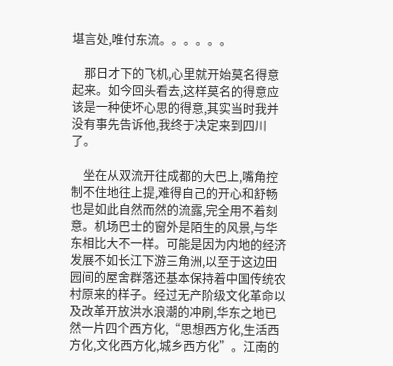堪言处,唯付东流。。。。。。

    那日才下的飞机,心里就开始莫名得意起来。如今回头看去,这样莫名的得意应该是一种使坏心思的得意,其实当时我并没有事先告诉他,我终于决定来到四川了。

    坐在从双流开往成都的大巴上,嘴角控制不住地往上提,难得自己的开心和舒畅也是如此自然而然的流露,完全用不着刻意。机场巴士的窗外是陌生的风景,与华东相比大不一样。可能是因为内地的经济发展不如长江下游三角洲,以至于这边田园间的屋舍群落还基本保持着中国传统农村原来的样子。经过无产阶级文化革命以及改革开放洪水浪潮的冲刷,华东之地已然一片四个西方化,“思想西方化,生活西方化,文化西方化,城乡西方化”。江南的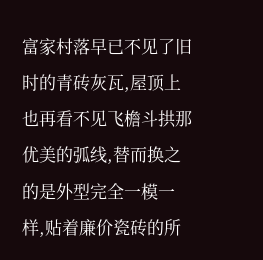富家村落早已不见了旧时的青砖灰瓦,屋顶上也再看不见飞檐斗拱那优美的弧线,替而换之的是外型完全一模一样,贴着廉价瓷砖的所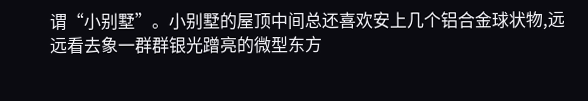谓“小别墅”。小别墅的屋顶中间总还喜欢安上几个铝合金球状物,远远看去象一群群银光蹭亮的微型东方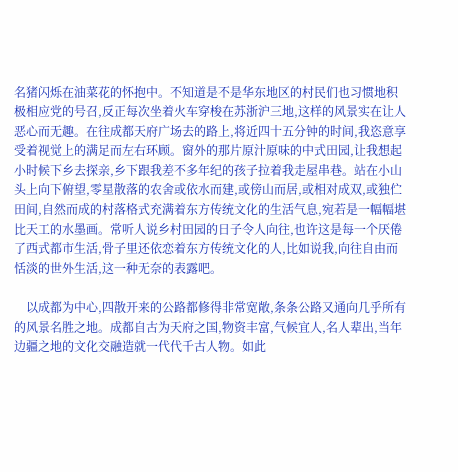名猪闪烁在油菜花的怀抱中。不知道是不是华东地区的村民们也习惯地积极相应党的号召,反正每次坐着火车穿梭在苏浙沪三地,这样的风景实在让人恶心而无趣。在往成都天府广场去的路上,将近四十五分钟的时间,我恣意享受着视觉上的满足而左右环顾。窗外的那片原汁原味的中式田园,让我想起小时候下乡去探亲,乡下跟我差不多年纪的孩子拉着我走屋串巷。站在小山头上向下俯望,零星散落的农舍或依水而建,或傍山而居,或相对成双,或独伫田间,自然而成的村落格式充满着东方传统文化的生活气息,宛若是一幅幅堪比天工的水墨画。常听人说乡村田园的日子令人向往,也许这是每一个厌倦了西式都市生活,骨子里还依恋着东方传统文化的人,比如说我,向往自由而恬淡的世外生活,这一种无奈的表露吧。

    以成都为中心,四散开来的公路都修得非常宽敞,条条公路又通向几乎所有的风景名胜之地。成都自古为天府之国,物资丰富,气候宜人,名人辈出,当年边疆之地的文化交融造就一代代千古人物。如此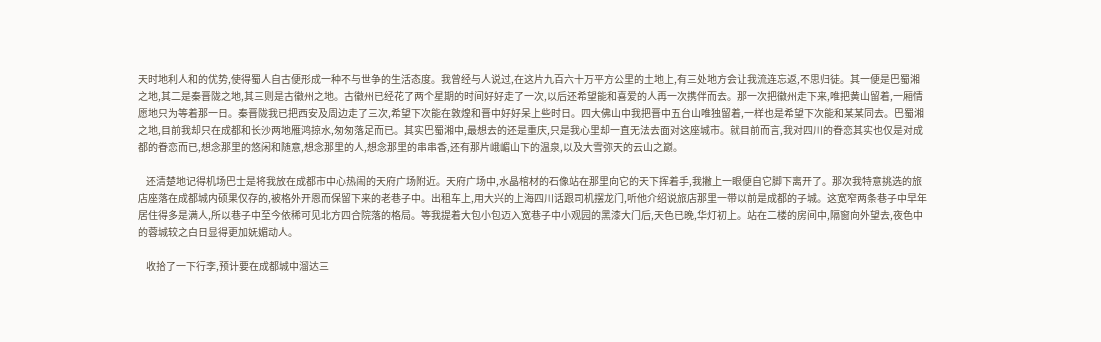天时地利人和的优势,使得蜀人自古便形成一种不与世争的生活态度。我曾经与人说过,在这片九百六十万平方公里的土地上,有三处地方会让我流连忘返,不思归徒。其一便是巴蜀湘之地,其二是秦晋陇之地,其三则是古徽州之地。古徽州已经花了两个星期的时间好好走了一次,以后还希望能和喜爱的人再一次携伴而去。那一次把徽州走下来,唯把黄山留着,一厢情愿地只为等着那一日。秦晋陇我已把西安及周边走了三次,希望下次能在敦煌和晋中好好呆上些时日。四大佛山中我把晋中五台山唯独留着,一样也是希望下次能和某某同去。巴蜀湘之地,目前我却只在成都和长沙两地雁鸿掠水,匆匆落足而已。其实巴蜀湘中,最想去的还是重庆,只是我心里却一直无法去面对这座城市。就目前而言,我对四川的眷恋其实也仅是对成都的眷恋而已,想念那里的悠闲和随意,想念那里的人,想念那里的串串香,还有那片峨嵋山下的温泉,以及大雪弥天的云山之巅。

    还清楚地记得机场巴士是将我放在成都市中心热闹的天府广场附近。天府广场中,水晶棺材的石像站在那里向它的天下挥着手,我撇上一眼便自它脚下离开了。那次我特意挑选的旅店座落在成都城内硕果仅存的,被格外开恩而保留下来的老巷子中。出租车上,用大兴的上海四川话跟司机摆龙门,听他介绍说旅店那里一带以前是成都的子城。这宽窄两条巷子中早年居住得多是满人,所以巷子中至今依稀可见北方四合院落的格局。等我提着大包小包迈入宽巷子中小观园的黑漆大门后,天色已晚,华灯初上。站在二楼的房间中,隔窗向外望去,夜色中的蓉城较之白日显得更加妩媚动人。

    收拾了一下行李,预计要在成都城中溜达三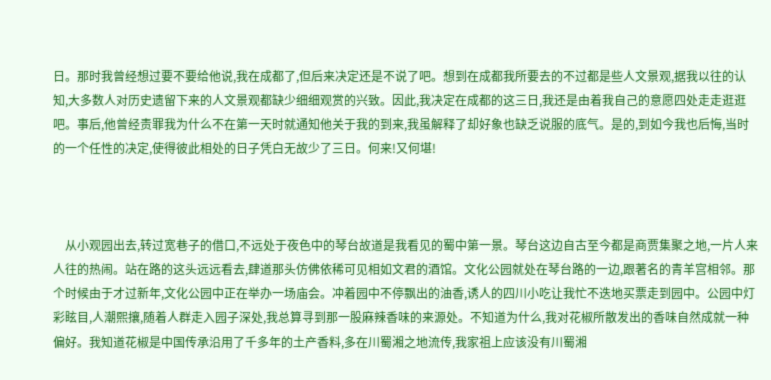日。那时我曾经想过要不要给他说,我在成都了,但后来决定还是不说了吧。想到在成都我所要去的不过都是些人文景观,据我以往的认知,大多数人对历史遗留下来的人文景观都缺少细细观赏的兴致。因此,我决定在成都的这三日,我还是由着我自己的意愿四处走走逛逛吧。事后,他曾经责罪我为什么不在第一天时就通知他关于我的到来,我虽解释了却好象也缺乏说服的底气。是的,到如今我也后悔,当时的一个任性的决定,使得彼此相处的日子凭白无故少了三日。何来!又何堪!



    从小观园出去,转过宽巷子的借口,不远处于夜色中的琴台故道是我看见的蜀中第一景。琴台这边自古至今都是商贾集聚之地,一片人来人往的热闹。站在路的这头远远看去,肆道那头仿佛依稀可见相如文君的酒馆。文化公园就处在琴台路的一边,跟著名的青羊宫相邻。那个时候由于才过新年,文化公园中正在举办一场庙会。冲着园中不停飘出的油香,诱人的四川小吃让我忙不迭地买票走到园中。公园中灯彩眩目,人潮熙攘,随着人群走入园子深处,我总算寻到那一股麻辣香味的来源处。不知道为什么,我对花椒所散发出的香味自然成就一种偏好。我知道花椒是中国传承沿用了千多年的土产香料,多在川蜀湘之地流传,我家祖上应该没有川蜀湘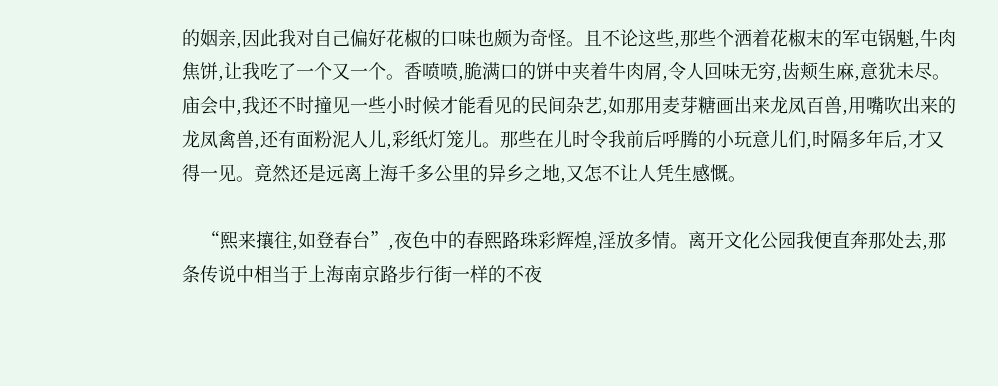的姻亲,因此我对自己偏好花椒的口味也颇为奇怪。且不论这些,那些个洒着花椒末的军屯锅魁,牛肉焦饼,让我吃了一个又一个。香喷喷,脆满口的饼中夹着牛肉屑,令人回味无穷,齿颊生麻,意犹未尽。庙会中,我还不时撞见一些小时候才能看见的民间杂艺,如那用麦芽糖画出来龙凤百兽,用嘴吹出来的龙凤禽兽,还有面粉泥人儿,彩纸灯笼儿。那些在儿时令我前后呼腾的小玩意儿们,时隔多年后,才又得一见。竟然还是远离上海千多公里的异乡之地,又怎不让人凭生感慨。

    “熙来攘往,如登春台”,夜色中的春熙路珠彩辉煌,淫放多情。离开文化公园我便直奔那处去,那条传说中相当于上海南京路步行街一样的不夜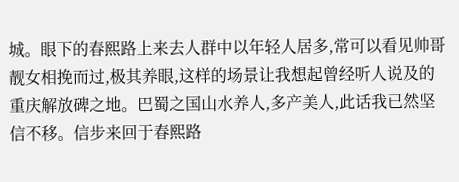城。眼下的春熙路上来去人群中以年轻人居多,常可以看见帅哥靓女相挽而过,极其养眼,这样的场景让我想起曾经听人说及的重庆解放碑之地。巴蜀之国山水养人,多产美人,此话我已然坚信不移。信步来回于春熙路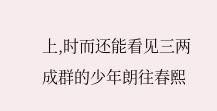上,时而还能看见三两成群的少年朗往春熙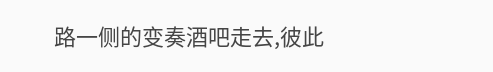路一侧的变奏酒吧走去,彼此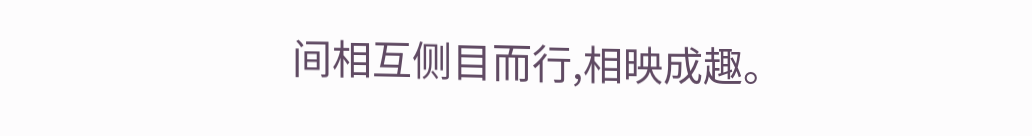间相互侧目而行,相映成趣。